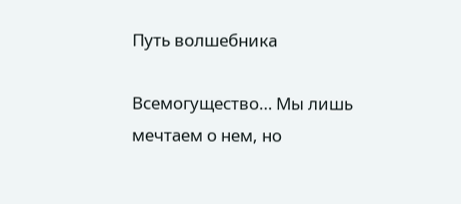Путь волшебника

Всемогущество… Мы лишь мечтаем о нем, но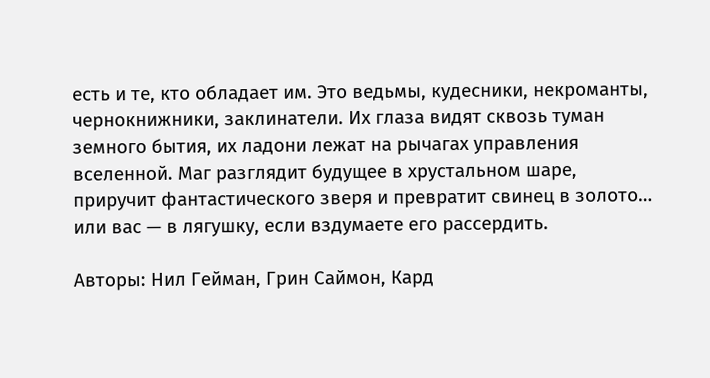есть и те, кто обладает им. Это ведьмы, кудесники, некроманты, чернокнижники, заклинатели. Их глаза видят сквозь туман земного бытия, их ладони лежат на рычагах управления вселенной. Маг разглядит будущее в хрустальном шаре, приручит фантастического зверя и превратит свинец в золото… или вас — в лягушку, если вздумаете его рассердить.

Авторы: Нил Гейман, Грин Саймон, Кард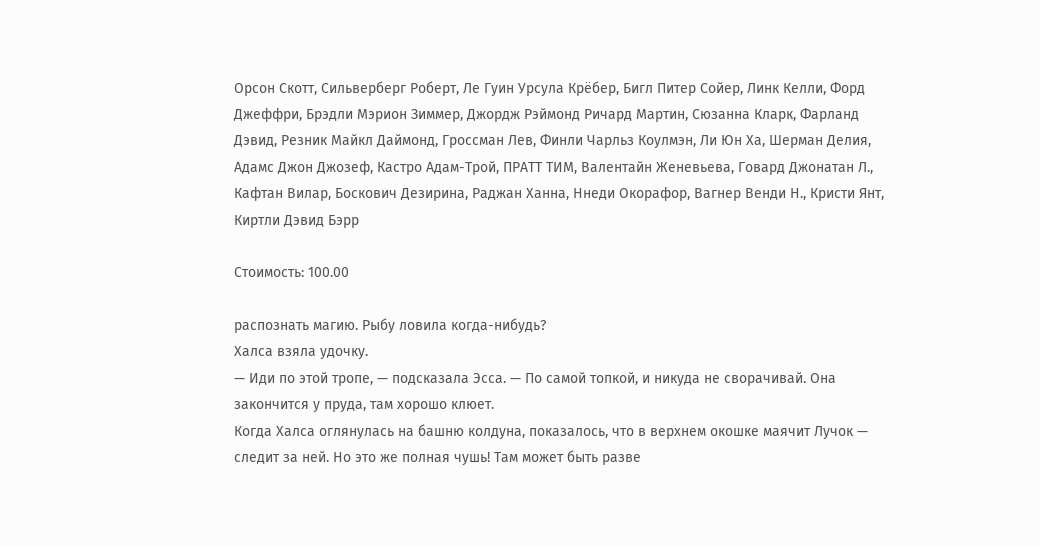Орсон Скотт, Сильверберг Роберт, Ле Гуин Урсула Крёбер, Бигл Питер Сойер, Линк Келли, Форд Джеффри, Брэдли Мэрион Зиммер, Джордж Рэймонд Ричард Мартин, Сюзанна Кларк, Фарланд Дэвид, Резник Майкл Даймонд, Гроссман Лев, Финли Чарльз Коулмэн, Ли Юн Ха, Шерман Делия, Адамс Джон Джозеф, Кастро Адам-Трой, ПРАТТ ТИМ, Валентайн Женевьева, Говард Джонатан Л., Кафтан Вилар, Боскович Дезирина, Раджан Ханна, Ннеди Окорафор, Вагнер Венди Н., Кристи Янт, Киртли Дэвид Бэрр

Стоимость: 100.00

распознать магию. Рыбу ловила когда-нибудь?
Халса взяла удочку.
— Иди по этой тропе, — подсказала Эсса. — По самой топкой, и никуда не сворачивай. Она закончится у пруда, там хорошо клюет.
Когда Халса оглянулась на башню колдуна, показалось, что в верхнем окошке маячит Лучок — следит за ней. Но это же полная чушь! Там может быть разве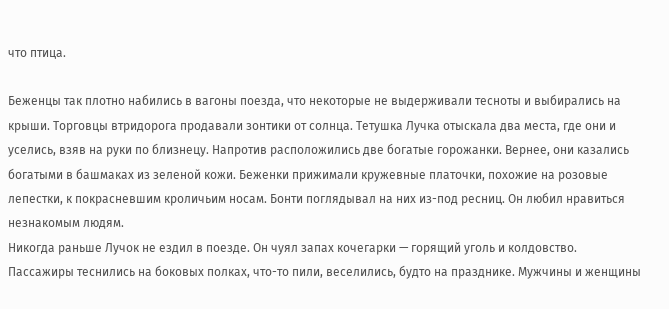что птица.

Беженцы так плотно набились в вагоны поезда, что некоторые не выдерживали тесноты и выбирались на крыши. Торговцы втридорога продавали зонтики от солнца. Тетушка Лучка отыскала два места, где они и уселись, взяв на руки по близнецу. Напротив расположились две богатые горожанки. Вернее, они казались богатыми в башмаках из зеленой кожи. Беженки прижимали кружевные платочки, похожие на розовые лепестки, к покрасневшим кроличьим носам. Бонти поглядывал на них из-под ресниц. Он любил нравиться незнакомым людям.
Никогда раньше Лучок не ездил в поезде. Он чуял запах кочегарки — горящий уголь и колдовство. Пассажиры теснились на боковых полках, что-то пили, веселились, будто на празднике. Мужчины и женщины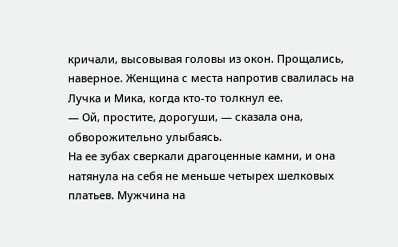кричали, высовывая головы из окон. Прощались, наверное. Женщина с места напротив свалилась на Лучка и Мика, когда кто-то толкнул ее.
— Ой, простите, дорогуши, — сказала она, обворожительно улыбаясь.
На ее зубах сверкали драгоценные камни, и она натянула на себя не меньше четырех шелковых платьев. Мужчина на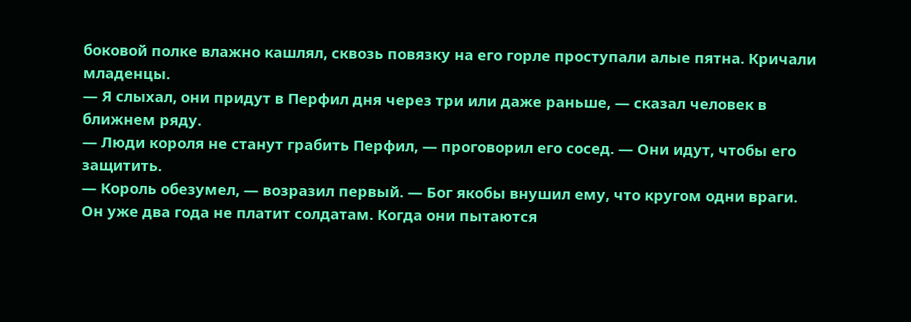боковой полке влажно кашлял, сквозь повязку на его горле проступали алые пятна. Кричали младенцы.
— Я слыхал, они придут в Перфил дня через три или даже раньше, — сказал человек в ближнем ряду.
— Люди короля не станут грабить Перфил, — проговорил его сосед. — Они идут, чтобы его защитить.
— Король обезумел, — возразил первый. — Бог якобы внушил ему, что кругом одни враги. Он уже два года не платит солдатам. Когда они пытаются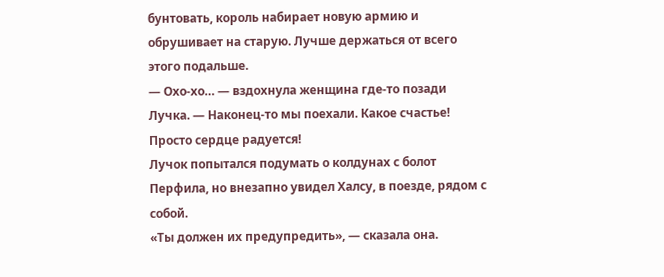бунтовать, король набирает новую армию и обрушивает на старую. Лучше держаться от всего этого подальше.
— Охо-хо… — вздохнула женщина где-то позади Лучка. — Наконец-то мы поехали. Какое счастье! Просто сердце радуется!
Лучок попытался подумать о колдунах с болот Перфила, но внезапно увидел Халсу, в поезде, рядом с собой.
«Ты должен их предупредить», — сказала она.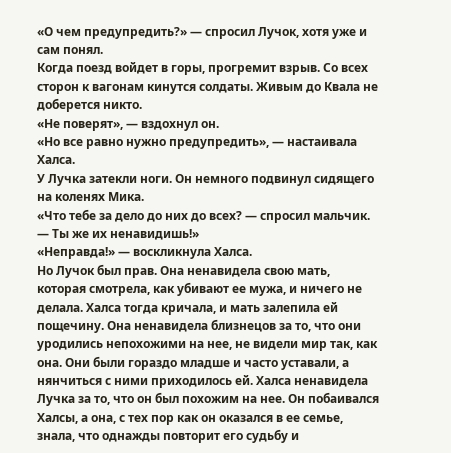«О чем предупредить?» — спросил Лучок, хотя уже и сам понял.
Когда поезд войдет в горы, прогремит взрыв. Со всех сторон к вагонам кинутся солдаты. Живым до Квала не доберется никто.
«Не поверят», — вздохнул он.
«Но все равно нужно предупредить», — настаивала Халса.
У Лучка затекли ноги. Он немного подвинул сидящего на коленях Мика.
«Что тебе за дело до них до всех? — спросил мальчик. — Ты же их ненавидишь!»
«Неправда!» — воскликнула Халса.
Но Лучок был прав. Она ненавидела свою мать, которая смотрела, как убивают ее мужа, и ничего не делала. Халса тогда кричала, и мать залепила ей пощечину. Она ненавидела близнецов за то, что они уродились непохожими на нее, не видели мир так, как она. Они были гораздо младше и часто уставали, а нянчиться с ними приходилось ей. Халса ненавидела Лучка за то, что он был похожим на нее. Он побаивался Халсы, а она, с тех пор как он оказался в ее семье, знала, что однажды повторит его судьбу и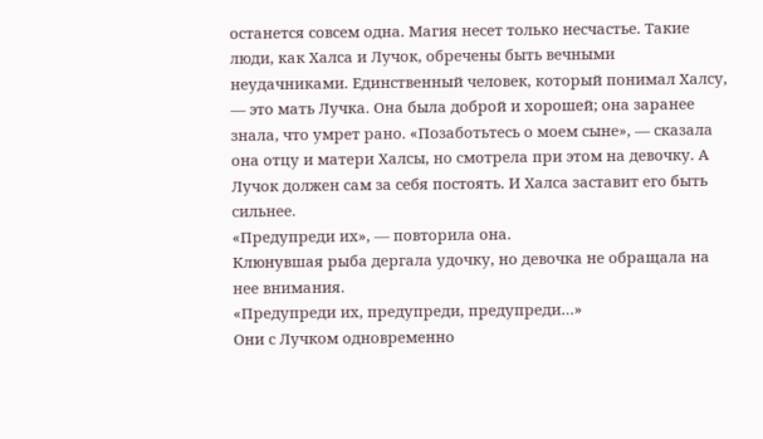останется совсем одна. Магия несет только несчастье. Такие люди, как Халса и Лучок, обречены быть вечными неудачниками. Единственный человек, который понимал Халсу, — это мать Лучка. Она была доброй и хорошей; она заранее знала, что умрет рано. «Позаботьтесь о моем сыне», — сказала она отцу и матери Халсы, но смотрела при этом на девочку. А Лучок должен сам за себя постоять. И Халса заставит его быть сильнее.
«Предупреди их», — повторила она.
Клюнувшая рыба дергала удочку, но девочка не обращала на нее внимания.
«Предупреди их, предупреди, предупреди…»
Они с Лучком одновременно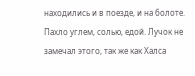находились и в поезде, и на болоте. Пахло углем, солью, едой. Лучок не замечал этого, так же как Халса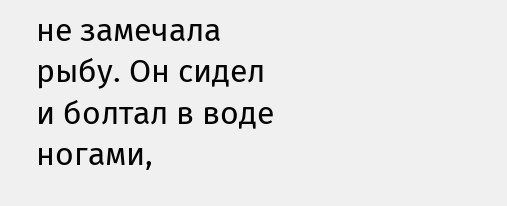не замечала рыбу. Он сидел и болтал в воде ногами,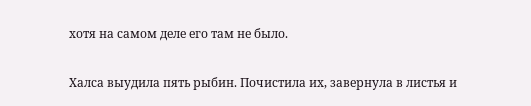хотя на самом деле его там не было.

Халса выудила пять рыбин. Почистила их, завернула в листья и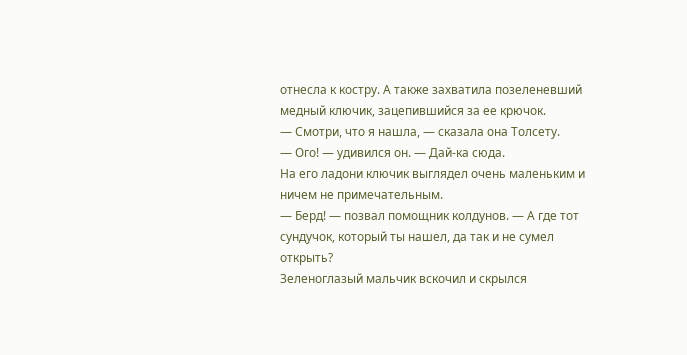отнесла к костру. А также захватила позеленевший медный ключик, зацепившийся за ее крючок.
— Смотри, что я нашла, — сказала она Толсету.
— Ого! — удивился он. — Дай-ка сюда.
На его ладони ключик выглядел очень маленьким и ничем не примечательным.
— Берд! — позвал помощник колдунов. — А где тот сундучок, который ты нашел, да так и не сумел открыть?
Зеленоглазый мальчик вскочил и скрылся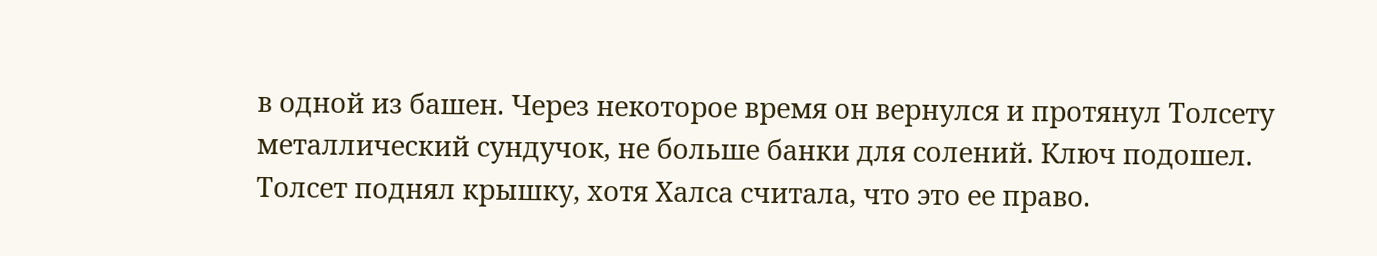в одной из башен. Через некоторое время он вернулся и протянул Толсету металлический сундучок, не больше банки для солений. Ключ подошел. Толсет поднял крышку, хотя Халса считала, что это ее право.